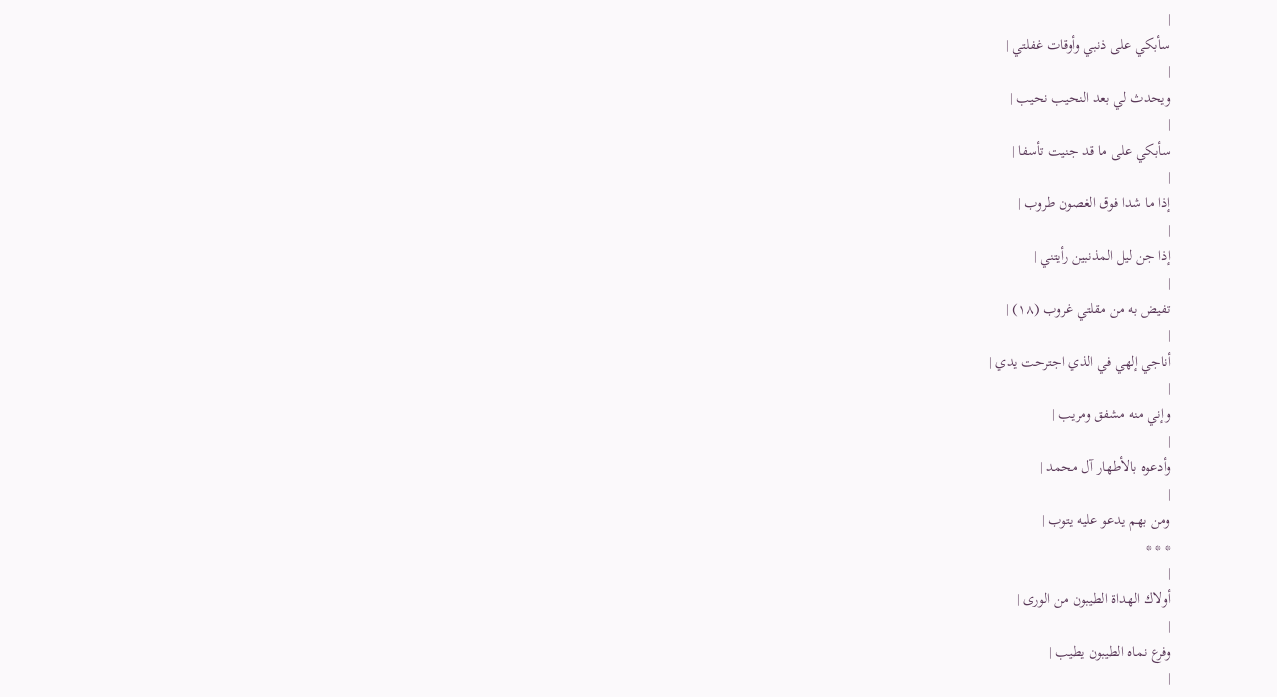|
سأبكي على ذنبي وأوقات غفلتي |
|
ويحدث لي بعد النحيب نحيب |
|
سأبكي على ما قد جنيت تأسفا |
|
إذا ما شدا فوق الغصون طروب |
|
إذا جن ليل المذنبين رأيتني |
|
تفيض به من مقلتي غروب (١٨) |
|
أناجي إلهي في الذي اجترحت يدي |
|
وإني منه مشفق ومريب |
|
وأدعوه بالأطهار آل محمد |
|
ومن بهم يدعو عليه يتوب |
* * *
|
أولاك الهداة الطيبون من الورى |
|
وفرع نماه الطيبون يطيب |
|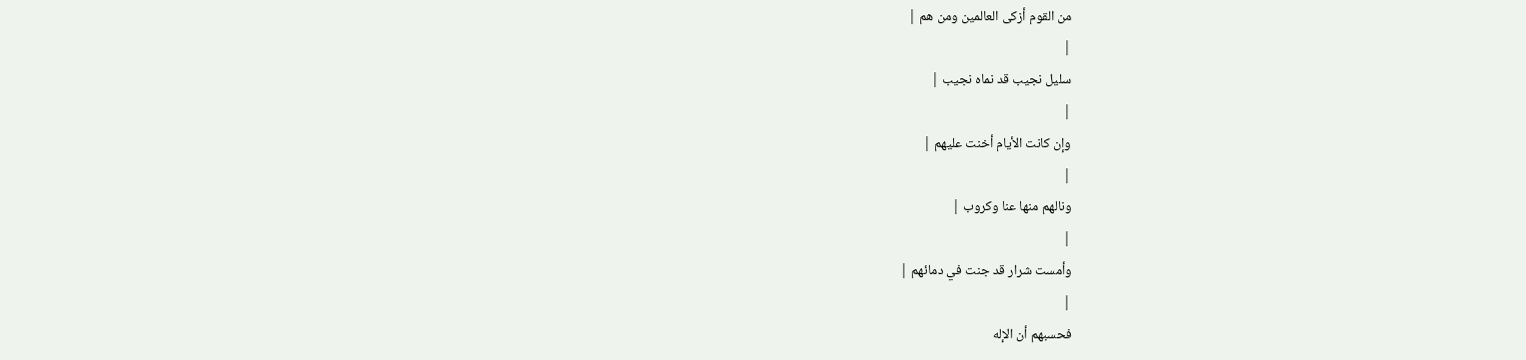من القوم أزكى العالمين ومن هم |
|
سليل نجيب قد نماه نجيب |
|
وإن كانت الأيام أخنت عليهم |
|
ونالهم منها عنا وكروب |
|
وأمست شرار قد جنت في دمائهم |
|
فحسبهم أن الإله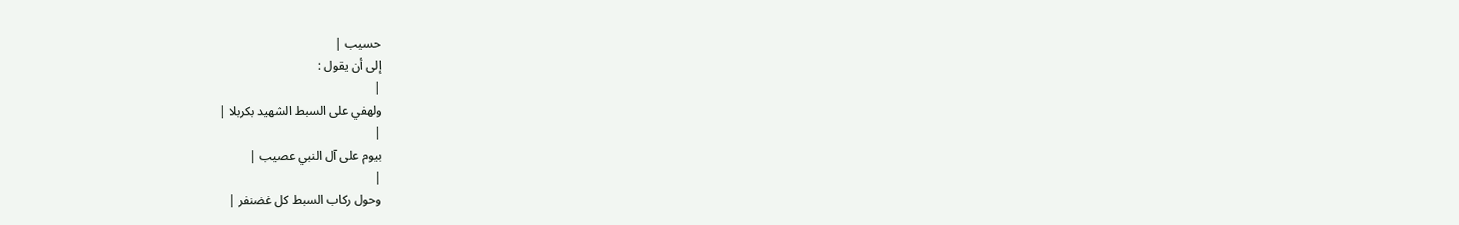حسيب |
إلى أن يقول :
|
ولهفي على السبط الشهيد بكربلا |
|
بيوم على آل النبي عصيب |
|
وحول ركاب السبط كل غضنفر |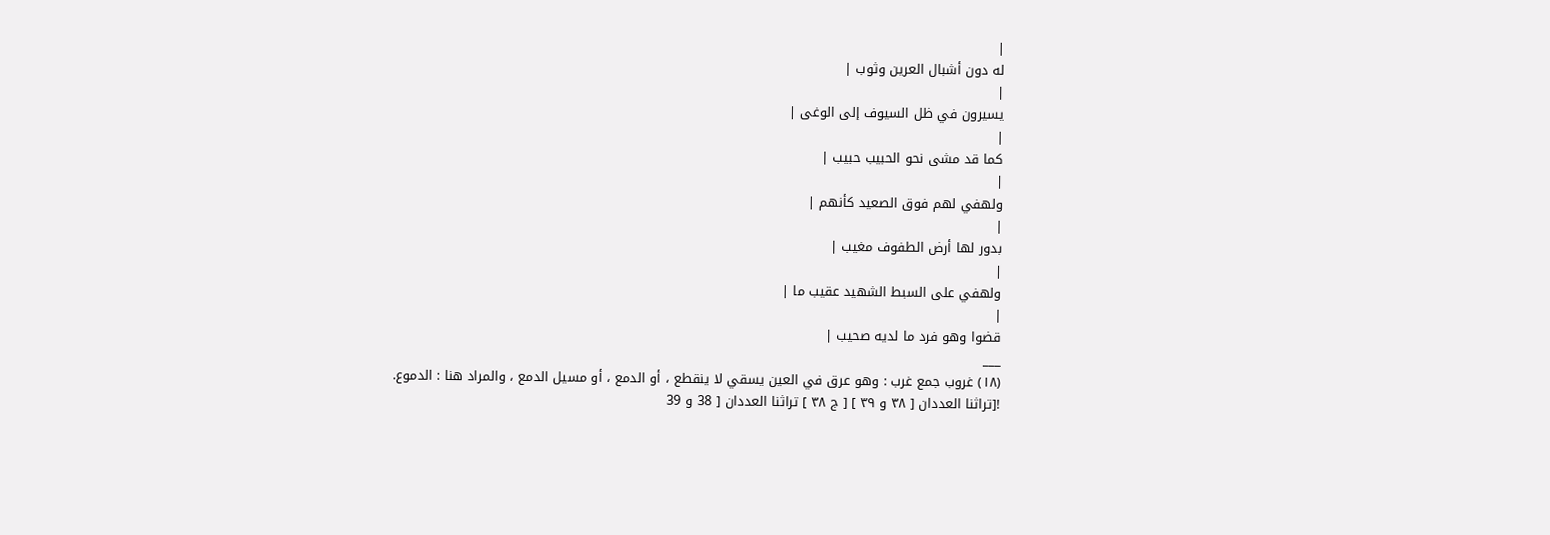|
له دون أشبال العرين وثوب |
|
يسيرون في ظل السيوف إلى الوغى |
|
كما قد مشى نحو الحبيب حبيب |
|
ولهفي لهم فوق الصعيد كأنهم |
|
بدور لها أرض الطفوف مغيب |
|
ولهفي على السبط الشهيد عقيب ما |
|
قضوا وهو فرد ما لديه صحيب |
___
(١٨) غروب جمع غرب : وهو عرق في العين يسقي لا ينقطع ، أو الدمع ، أو مسيل الدمع ، والمراد هنا : الدموع.
![تراثنا العددان [ ٣٨ و ٣٩ ] [ ج ٣٨ ] تراثنا العددان [ 38 و 39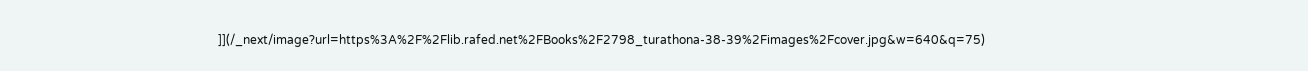]](/_next/image?url=https%3A%2F%2Flib.rafed.net%2FBooks%2F2798_turathona-38-39%2Fimages%2Fcover.jpg&w=640&q=75)